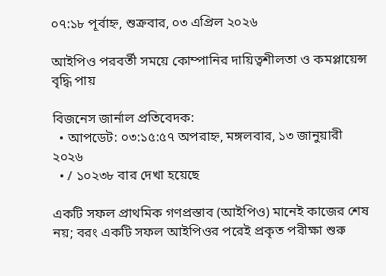০৭:১৮ পূর্বাহ্ন, শুক্রবার, ০৩ এপ্রিল ২০২৬

আইপিও পরবর্তী সময়ে কোম্পানির দায়িত্বশীলতা ও কমপ্লায়েন্স বৃদ্ধি পায়

বিজনেস জার্নাল প্রতিবেদক:
  • আপডেট: ০৩:১৫:৫৭ অপরাহ্ন, মঙ্গলবার, ১৩ জানুয়ারী ২০২৬
  • / ১০২৩৮ বার দেখা হয়েছে

একটি সফল প্রাথমিক গণপ্রস্তাব (আইপিও) মানেই কাজের শেষ নয়; বরং একটি সফল আইপিওর পরেই প্রকৃত পরীক্ষা শুরু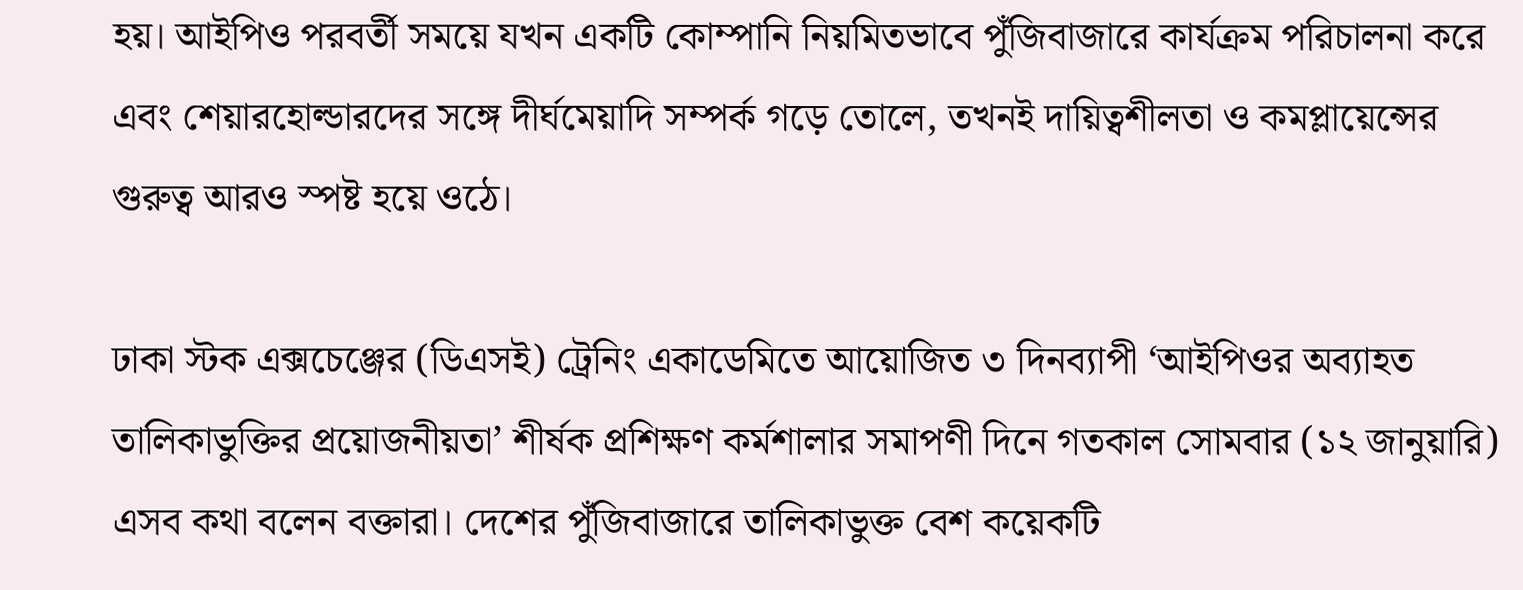হয়। আইপিও পরবর্তী সময়ে যখন একটি কোম্পানি নিয়মিতভাবে পুঁজিবাজারে কার্যক্রম পরিচালনা করে এবং শেয়ারহোল্ডারদের সঙ্গে দীর্ঘমেয়াদি সম্পর্ক গড়ে তোলে, তখনই দায়িত্বশীলতা ও কমপ্লায়েন্সের গুরুত্ব আরও স্পষ্ট হয়ে ওঠে।

ঢাকা স্টক এক্সচেঞ্জের (ডিএসই) ট্রেনিং একাডেমিতে আয়োজিত ৩ দিনব্যাপী ‘আইপিওর অব্যাহত তালিকাভুক্তির প্রয়োজনীয়তা’ শীর্ষক প্রশিক্ষণ কর্মশালার সমাপণী দিনে গতকাল সোমবার (১২ জানুয়ারি) এসব কথা বলেন বক্তারা। দেশের পুঁজিবাজারে তালিকাভুক্ত বেশ কয়েকটি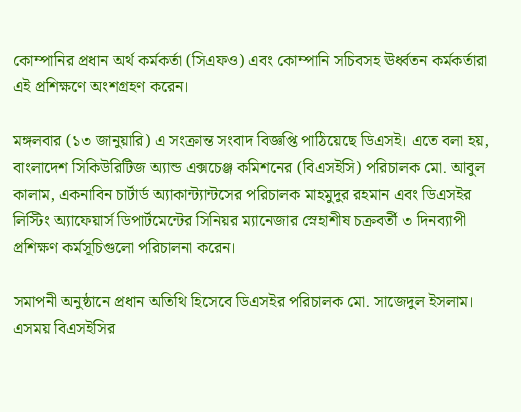কোম্পানির প্রধান অর্থ কর্মকর্তা (সিএফও) এবং কোম্পানি সচিবসহ ঊর্ধ্বতন কর্মকর্তারা এই প্রশিক্ষণে অংশগ্রহণ করেন।

মঙ্গলবার (১৩ জানুয়ারি) এ সংক্রান্ত সংবাদ বিজ্ঞপ্তি পাঠিয়েছে ডিএসই। এতে বলা হয়, বাংলাদেশ সিকিউরিটিজ অ্যান্ড এক্সচেঞ্জ কমিশনের (বিএসইসি) পরিচালক মো. আবুল কালাম, একনাবিন চার্টার্ড অ্যাকান্ট্যান্টসের পরিচালক মাহমুদুর রহমান এবং ডিএসইর লিস্টিং অ্যাফেয়ার্স ডিপার্টমেন্টের সিনিয়র ম্যানেজার স্নেহাশীষ চক্রবর্তী ৩ দিনব্যাপী প্রশিক্ষণ কর্মসূচিগুলো পরিচালনা করেন।

সমাপনী অনুষ্ঠানে প্রধান অতিথি হিসেবে ডিএসইর পরিচালক মো. সাজেদুল ইসলাম। এসময় বিএসইসির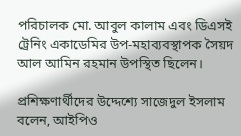পরিচালক মো. আবুল কালাম এবং ডিএসই ট্রেনিং একাডেমির উপ-মহাব্যবস্থাপক সৈয়দ আল আমিন রহমান উপস্থিত ছিলেন।

প্রশিক্ষণার্থীদের উদ্দেশ্যে সাজেদুল ইসলাম বলেন, আইপিও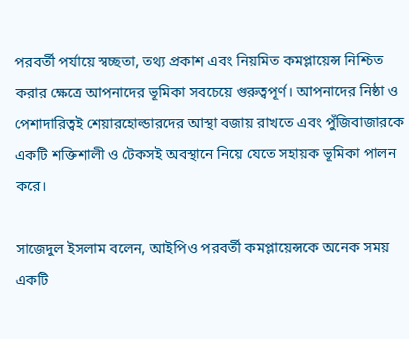পরবর্তী পর্যায়ে স্বচ্ছতা, তথ্য প্রকাশ এবং নিয়মিত কমপ্লায়েন্স নিশ্চিত করার ক্ষেত্রে আপনাদের ভূমিকা সবচেয়ে গুরুত্বপূর্ণ। আপনাদের নিষ্ঠা ও পেশাদারিত্বই শেয়ারহোল্ডারদের আস্থা বজায় রাখতে এবং পুঁজিবাজারকে একটি শক্তিশালী ও টেকসই অবস্থানে নিয়ে যেতে সহায়ক ভূমিকা পালন করে।

সাজেদুল ইসলাম বলেন, আইপিও পরবর্তী কমপ্লায়েন্সকে অনেক সময় একটি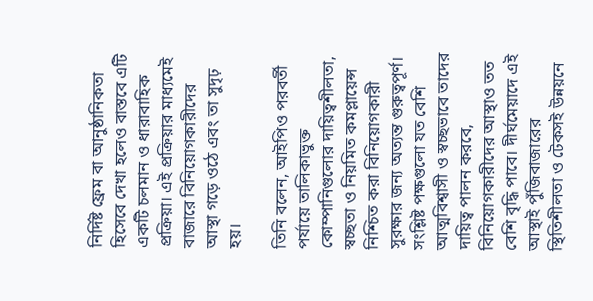নির্দিষ্ট ফ্রেম বা আনুষ্ঠানিকতা হিসেবে দেখা হলেও বাস্তবে এটি একটি চলমান ও ধারাবাহিক প্রক্রিয়া। এই প্রক্রিয়ার মাধ্যমেই বাজারে বিনিয়োগকারীদের আস্থা গড়ে ওঠে এবং তা সুদৃঢ় হয়।

তিনি বলেন, আইপিও পরবর্তী পর্যায়ে তালিকাভুক্ত কোম্পানিগুলোর দায়িত্বশীলতা, স্বচ্ছতা ও নিয়মিত কমপ্লায়েন্স নিশ্চিত করা বিনিয়োগকারী সুরক্ষার জন্য অত্যন্ত গুরুত্বপূর্ণ। সংশ্লিষ্ট পক্ষগুলো যত বেশি আত্মবিশ্বাসী ও স্বচ্ছভাবে তাদের দায়িত্ব পালন করবে, বিনিয়োগকারীদের আস্থাও তত বেশি বৃদ্ধি পাবে। দীর্ঘমেয়াদে এই আস্থাই পুঁজিবাজারের স্থিতিশীলতা ও টেকসই উন্নয়নে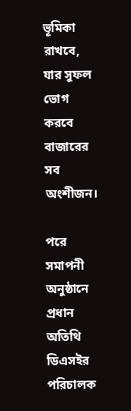ভূমিকা রাখবে, যার সুফল ভোগ করবে বাজারের সব অংশীজন।

পরে সমাপনী অনুষ্ঠানে প্রধান অতিথি ডিএসইর পরিচালক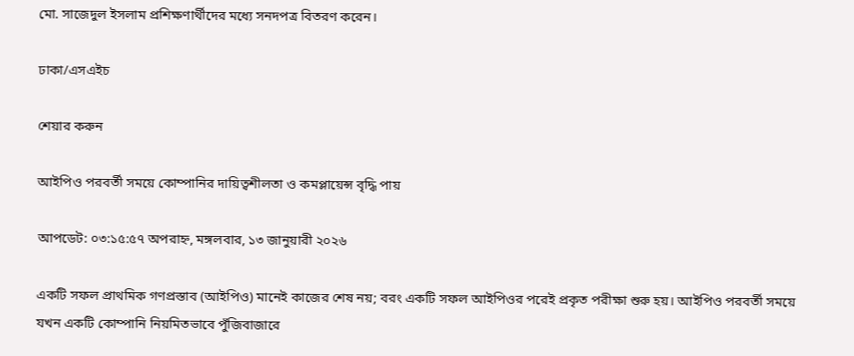মো. সাজেদুল ইসলাম প্রশিক্ষণার্থীদের মধ্যে সনদপত্র বিতরণ করেন।

ঢাকা/এসএইচ

শেয়ার করুন

আইপিও পরবর্তী সময়ে কোম্পানির দায়িত্বশীলতা ও কমপ্লায়েন্স বৃদ্ধি পায়

আপডেট: ০৩:১৫:৫৭ অপরাহ্ন, মঙ্গলবার, ১৩ জানুয়ারী ২০২৬

একটি সফল প্রাথমিক গণপ্রস্তাব (আইপিও) মানেই কাজের শেষ নয়; বরং একটি সফল আইপিওর পরেই প্রকৃত পরীক্ষা শুরু হয়। আইপিও পরবর্তী সময়ে যখন একটি কোম্পানি নিয়মিতভাবে পুঁজিবাজারে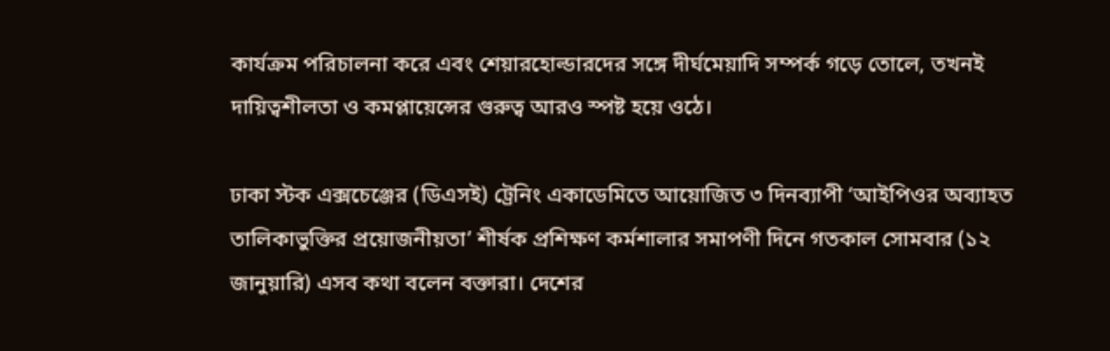কার্যক্রম পরিচালনা করে এবং শেয়ারহোল্ডারদের সঙ্গে দীর্ঘমেয়াদি সম্পর্ক গড়ে তোলে, তখনই দায়িত্বশীলতা ও কমপ্লায়েন্সের গুরুত্ব আরও স্পষ্ট হয়ে ওঠে।

ঢাকা স্টক এক্সচেঞ্জের (ডিএসই) ট্রেনিং একাডেমিতে আয়োজিত ৩ দিনব্যাপী ‘আইপিওর অব্যাহত তালিকাভুক্তির প্রয়োজনীয়তা’ শীর্ষক প্রশিক্ষণ কর্মশালার সমাপণী দিনে গতকাল সোমবার (১২ জানুয়ারি) এসব কথা বলেন বক্তারা। দেশের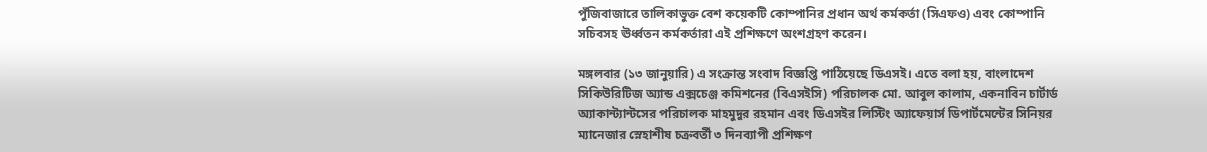পুঁজিবাজারে তালিকাভুক্ত বেশ কয়েকটি কোম্পানির প্রধান অর্থ কর্মকর্তা (সিএফও) এবং কোম্পানি সচিবসহ ঊর্ধ্বতন কর্মকর্তারা এই প্রশিক্ষণে অংশগ্রহণ করেন।

মঙ্গলবার (১৩ জানুয়ারি) এ সংক্রান্ত সংবাদ বিজ্ঞপ্তি পাঠিয়েছে ডিএসই। এতে বলা হয়, বাংলাদেশ সিকিউরিটিজ অ্যান্ড এক্সচেঞ্জ কমিশনের (বিএসইসি) পরিচালক মো. আবুল কালাম, একনাবিন চার্টার্ড অ্যাকান্ট্যান্টসের পরিচালক মাহমুদুর রহমান এবং ডিএসইর লিস্টিং অ্যাফেয়ার্স ডিপার্টমেন্টের সিনিয়র ম্যানেজার স্নেহাশীষ চক্রবর্তী ৩ দিনব্যাপী প্রশিক্ষণ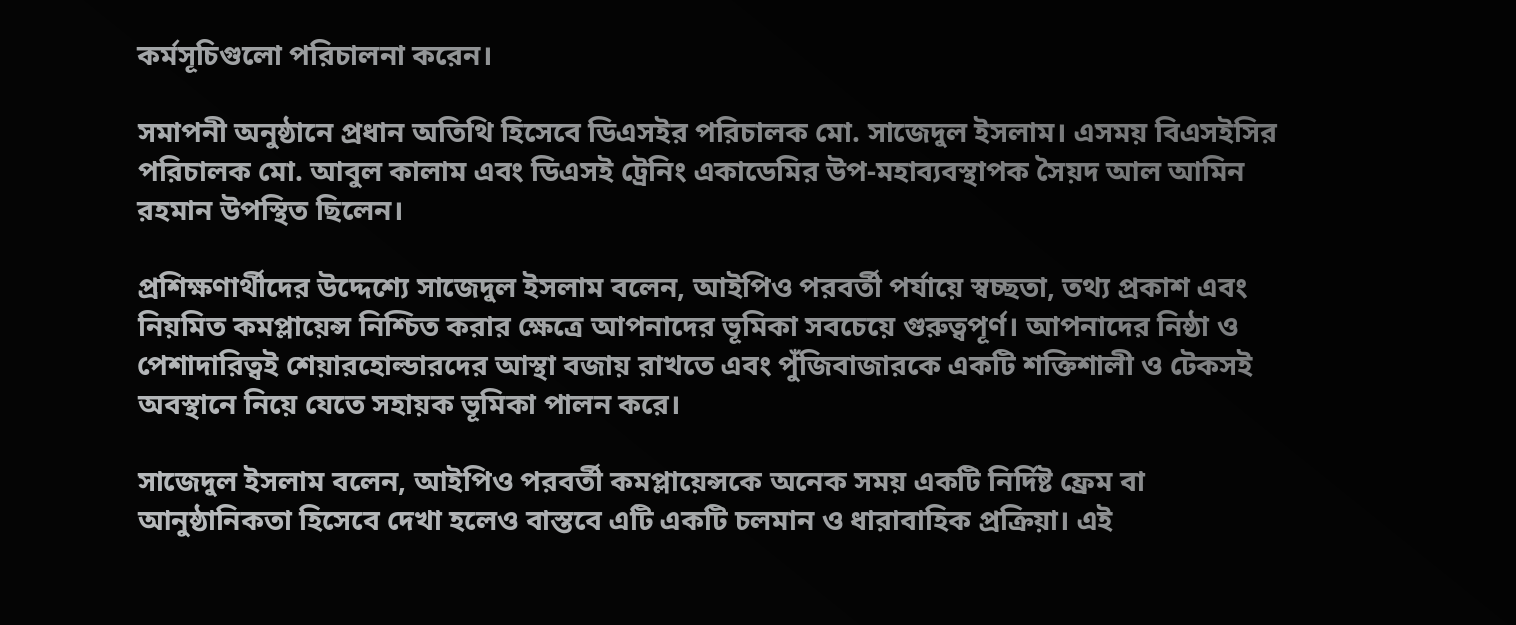কর্মসূচিগুলো পরিচালনা করেন।

সমাপনী অনুষ্ঠানে প্রধান অতিথি হিসেবে ডিএসইর পরিচালক মো. সাজেদুল ইসলাম। এসময় বিএসইসির পরিচালক মো. আবুল কালাম এবং ডিএসই ট্রেনিং একাডেমির উপ-মহাব্যবস্থাপক সৈয়দ আল আমিন রহমান উপস্থিত ছিলেন।

প্রশিক্ষণার্থীদের উদ্দেশ্যে সাজেদুল ইসলাম বলেন, আইপিও পরবর্তী পর্যায়ে স্বচ্ছতা, তথ্য প্রকাশ এবং নিয়মিত কমপ্লায়েন্স নিশ্চিত করার ক্ষেত্রে আপনাদের ভূমিকা সবচেয়ে গুরুত্বপূর্ণ। আপনাদের নিষ্ঠা ও পেশাদারিত্বই শেয়ারহোল্ডারদের আস্থা বজায় রাখতে এবং পুঁজিবাজারকে একটি শক্তিশালী ও টেকসই অবস্থানে নিয়ে যেতে সহায়ক ভূমিকা পালন করে।

সাজেদুল ইসলাম বলেন, আইপিও পরবর্তী কমপ্লায়েন্সকে অনেক সময় একটি নির্দিষ্ট ফ্রেম বা আনুষ্ঠানিকতা হিসেবে দেখা হলেও বাস্তবে এটি একটি চলমান ও ধারাবাহিক প্রক্রিয়া। এই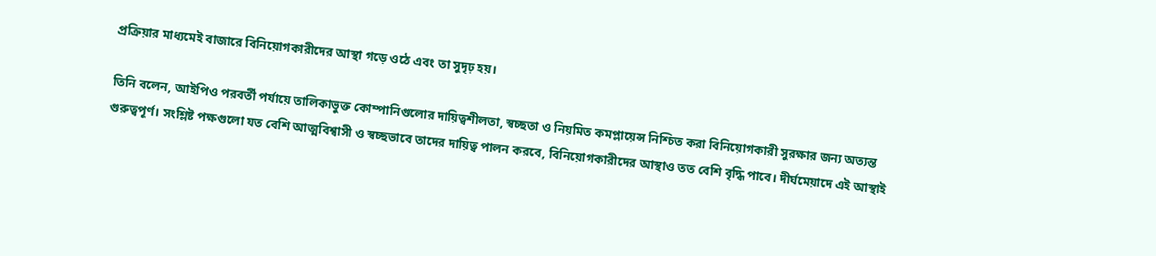প্রক্রিয়ার মাধ্যমেই বাজারে বিনিয়োগকারীদের আস্থা গড়ে ওঠে এবং তা সুদৃঢ় হয়।

তিনি বলেন, আইপিও পরবর্তী পর্যায়ে তালিকাভুক্ত কোম্পানিগুলোর দায়িত্বশীলতা, স্বচ্ছতা ও নিয়মিত কমপ্লায়েন্স নিশ্চিত করা বিনিয়োগকারী সুরক্ষার জন্য অত্যন্ত গুরুত্বপূর্ণ। সংশ্লিষ্ট পক্ষগুলো যত বেশি আত্মবিশ্বাসী ও স্বচ্ছভাবে তাদের দায়িত্ব পালন করবে, বিনিয়োগকারীদের আস্থাও তত বেশি বৃদ্ধি পাবে। দীর্ঘমেয়াদে এই আস্থাই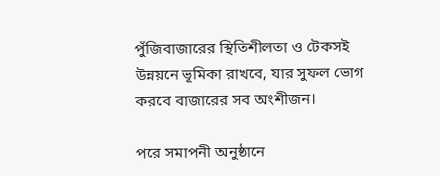পুঁজিবাজারের স্থিতিশীলতা ও টেকসই উন্নয়নে ভূমিকা রাখবে, যার সুফল ভোগ করবে বাজারের সব অংশীজন।

পরে সমাপনী অনুষ্ঠানে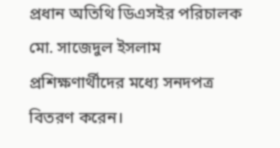প্রধান অতিথি ডিএসইর পরিচালক মো. সাজেদুল ইসলাম প্রশিক্ষণার্থীদের মধ্যে সনদপত্র বিতরণ করেন।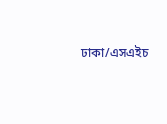ঢাকা/এসএইচ